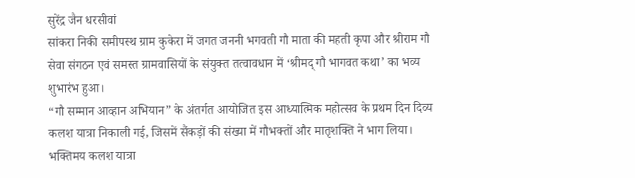सुरेंद्र जैन धरसीवां
सांकरा निकी समीपस्थ ग्राम कुकेरा में जगत जननी भगवती गौ माता की महती कृपा और श्रीराम गौ सेवा संगठन एवं समस्त ग्रामवासियों के संयुक्त तत्वावधान में ‘श्रीमद् गौ भागवत कथा’ का भव्य शुभारंभ हुआ।
“गौ सम्मान आव्हान अभियान” के अंतर्गत आयोजित इस आध्यात्मिक महोत्सव के प्रथम दिन दिव्य कलश यात्रा निकाली गई, जिसमें सैंकड़ों की संख्या में गौभक्तों और मातृशक्ति ने भाग लिया।
भक्तिमय कलश यात्रा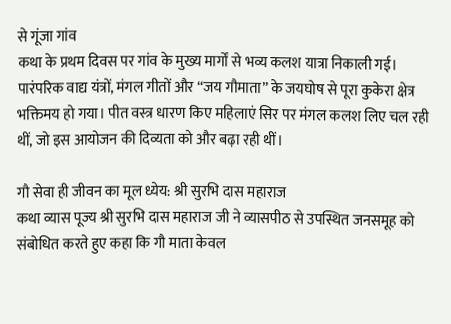से गूंजा गांव
कथा के प्रथम दिवस पर गांव के मुख्य मार्गों से भव्य कलश यात्रा निकाली गई। पारंपरिक वाद्य यंत्रों, मंगल गीतों और “जय गौमाता” के जयघोष से पूरा कुकेरा क्षेत्र भक्तिमय हो गया। पीत वस्त्र धारण किए महिलाएं सिर पर मंगल कलश लिए चल रही थीं, जो इस आयोजन की दिव्यता को और बढ़ा रही थीं।

गौ सेवा ही जीवन का मूल ध्येय: श्री सुरभि दास महाराज
कथा व्यास पूज्य श्री सुरभि दास महाराज जी ने व्यासपीठ से उपस्थित जनसमूह को संबोधित करते हुए कहा कि गौ माता केवल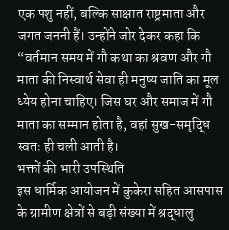एक पशु नहीं, बल्कि साक्षात राष्ट्रमाता और जगत जननी हैं। उन्होंने जोर देकर कहा कि “वर्तमान समय में गौ कथा का श्रवण और गौ माता की निस्वार्थ सेवा ही मनुष्य जाति का मूल ध्येय होना चाहिए। जिस घर और समाज में गौ माता का सम्मान होता है, वहां सुख-समृद्धि स्वतः ही चली आती है।
भक्तों की भारी उपस्थिति
इस धार्मिक आयोजन में कुकेरा सहित आसपास के ग्रामीण क्षेत्रों से बड़ी संख्या में श्रद्धालु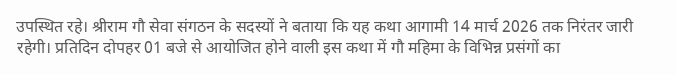उपस्थित रहे। श्रीराम गौ सेवा संगठन के सदस्यों ने बताया कि यह कथा आगामी 14 मार्च 2026 तक निरंतर जारी रहेगी। प्रतिदिन दोपहर 01 बजे से आयोजित होने वाली इस कथा में गौ महिमा के विभिन्न प्रसंगों का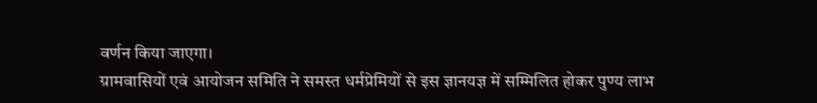वर्णन किया जाएगा।
ग्रामवासियों एवं आयोजन समिति ने समस्त धर्मप्रेमियों से इस ज्ञानयज्ञ में सम्मिलित होकर पुण्य लाभ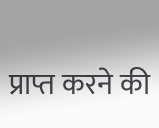प्राप्त करने की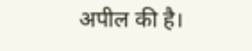अपील की है।